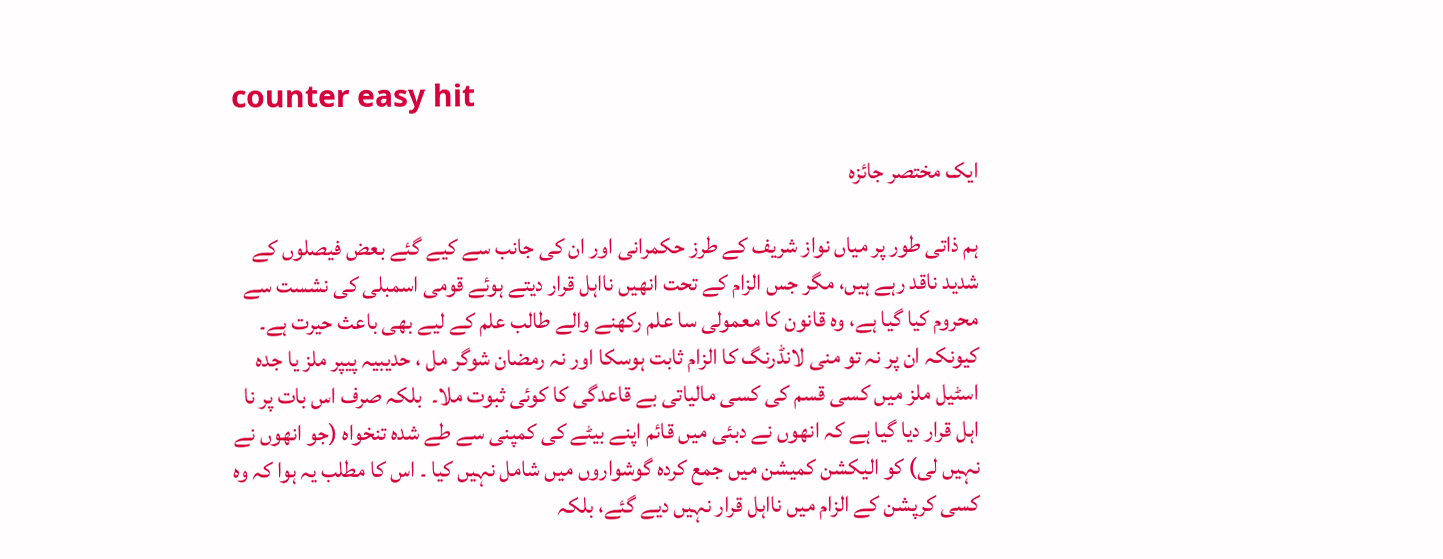counter easy hit

ایک مختصر جائزہ

ہم ذاتی طور پر میاں نواز شریف کے طرز حکمرانی اور ان کی جانب سے کیے گئے بعض فیصلوں کے شدید ناقد رہے ہیں، مگر جس الزام کے تحت انھیں نااہل قرار دیتے ہوئے قومی اسمبلی کی نشست سے محروم کیا گیا ہے، وہ قانون کا معمولی سا علم رکھنے والے طالب علم کے لیے بھی باعث حیرت ہے۔ کیونکہ ان پر نہ تو منی لانڈرنگ کا الزام ثابت ہوسکا اور نہ رمضان شوگر مل ، حدیبیہ پیپر ملز یا جدہ اسٹیل ملز میں کسی قسم کی کسی مالیاتی بے قاعدگی کا کوئی ثبوت ملا۔  بلکہ صرف اس بات پر نا اہل قرار دیا گیا ہے کہ انھوں نے دبئی میں قائم اپنے بیٹے کی کمپنی سے طے شدہ تنخواہ (جو انھوں نے نہیں لی) کو الیکشن کمیشن میں جمع کردہ گوشواروں میں شامل نہیں کیا ۔ اس کا مطلب یہ ہوا کہ وہ کسی کرپشن کے الزام میں نااہل قرار نہیں دیے گئے، بلکہ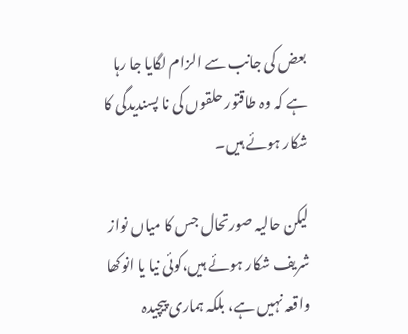بعض کی جانب سے الزام لگایا جا رہا ہے کہ وہ طاقتور حلقوں کی نا پسندیدگی کا شکار ہوئے ہیں۔

لیکن حالیہ صورتحال جس کا میاں نواز شریف شکار ہوئے ہیں،کوئی نیا یا انوکھا واقعہ نہیں ہے، بلکہ ہماری پیچیدہ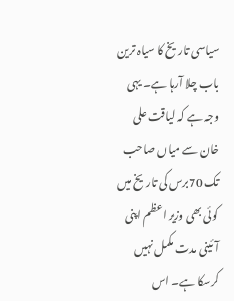سیاسی تاریخ کا سیاہ ترین باب چلا آرہا ہے۔ یہی وجہ ہے کہ لیاقت علی خان سے میاں صاحب تک 70برس کی تاریخ میں کوئی بھی وزیر اعظم اپنی آئینی مدت مکمل نہیں کرسکا ہے۔ اس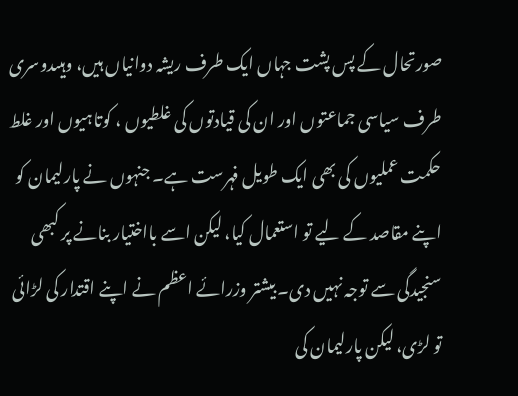صورتحال کے پس پشت جہاں ایک طرف ریشہ دوانیاں ہیں، وہیںدوسری طرف سیاسی جماعتوں اور ان کی قیادتوں کی غلطیوں ، کوتاہیوں اور غلط حکمت عملیوں کی بھی ایک طویل فہرست ہے۔ جنہوں نے پارلیمان کو اپنے مقاصد کے لیے تو استعمال کیا، لیکن اسے بااختیار بنانے پر کبھی سنجیدگی سے توجہ نہیں دی۔ بیشتر وزرائے اعظم نے اپنے اقتدار کی لڑائی تو لڑی، لیکن پارلیمان کی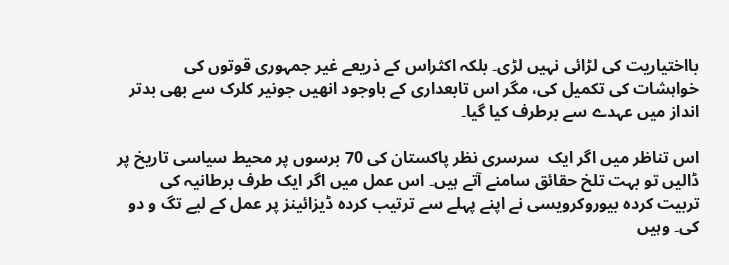بااختیاریت کی لڑائی نہیں لڑی۔ بلکہ اکثراس کے ذریعے غیر جمہوری قوتوں کی خواہشات کی تکمیل کی، مگر اس تابعداری کے باوجود انھیں جونیر کلرک سے بھی بدتر انداز میں عہدے سے برطرف کیا گیا۔

اس تناظر میں اگر ایک  سرسری نظر پاکستان کی 70 برسوں پر محیط سیاسی تاریخ پر ڈالیں تو بہت تلخ حقائق سامنے آتے ہیں۔ اس عمل میں اگر ایک طرف برطانیہ کی تربیت کردہ بیوروکرویسی نے اپنے پہلے سے ترتیب کردہ ڈیزائینز پر عمل کے لیے تگ و دو کی۔ وہیں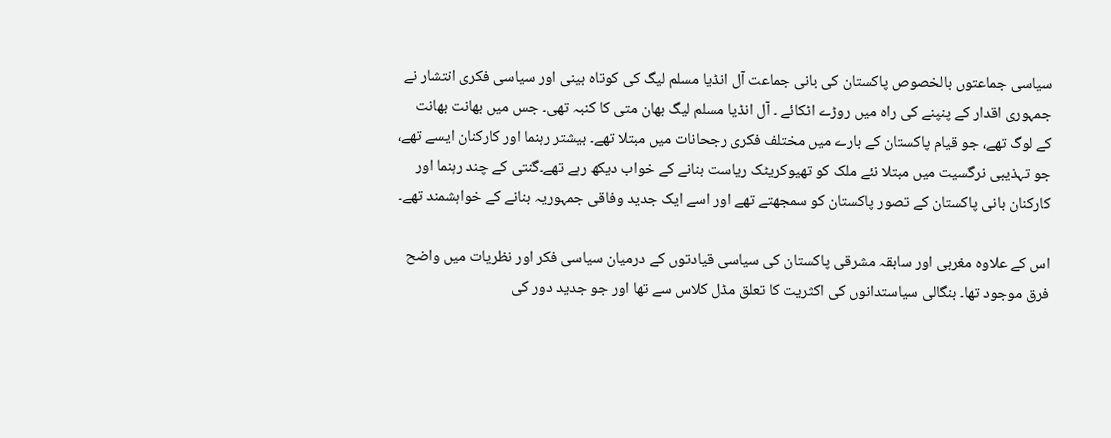سیاسی جماعتوں بالخصوص پاکستان کی بانی جماعت آل انڈیا مسلم لیگ کی کوتاہ بینی اور سیاسی فکری انتشار نے جمہوری اقدار کے پنپنے کی راہ میں روڑے اٹکائے ۔ آل انڈیا مسلم لیگ بھان متی کا کنبہ تھی۔ جس میں بھانت بھانت کے لوگ تھے، جو قیام پاکستان کے بارے میں مختلف فکری رجحانات میں مبتلا تھے۔ بیشتر رہنما اور کارکنان ایسے تھے، جو تہذیبی نرگسیت میں مبتلا نئے ملک کو تھیوکریٹک ریاست بنانے کے خواب دیکھ رہے تھے۔گنتی کے چند رہنما اور کارکنان بانی پاکستان کے تصور پاکستان کو سمجھتے تھے اور اسے ایک جدید وفاقی جمہوریہ بنانے کے خواہشمند تھے۔

اس کے علاوہ مغربی اور سابقہ مشرقی پاکستان کی سیاسی قیادتوں کے درمیان سیاسی فکر اور نظریات میں واضح فرق موجود تھا۔ بنگالی سیاستدانوں کی اکثریت کا تعلق مڈل کلاس سے تھا اور جو جدید دور کی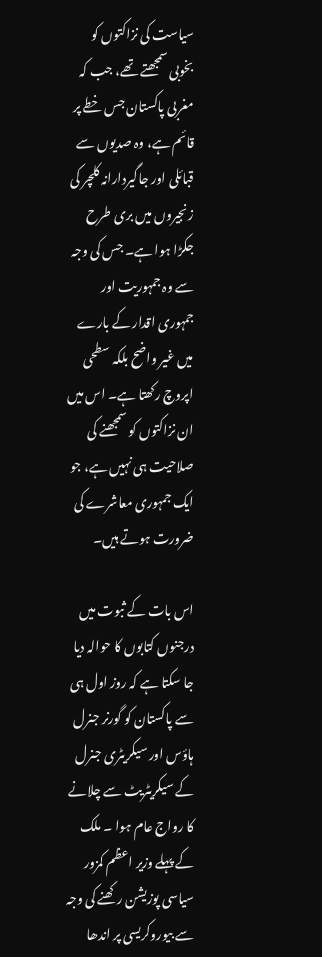سیاست کی نزاکتوں کو بخوبی سمجھتے تھے، جب کہ مغربی پاکستان جس خطے پر قائم ہے، وہ صدیوں سے قبائلی اور جاگیردارانہ کلچر کی زنجیروں میں بری طرح جکڑا ہوا ہے۔ جس کی وجہ سے وہ جمہوریت اور جمہوری اقدار کے بارے میں غیر واضح بلکہ سطحی اپروچ رکھتا ہے۔ اس میں ان نزاکتوں کو سمجھنے کی صلاحیت ہی نہیں ہے، جو ایک جمہوری معاشرے کی ضرورت ہوتے ہیں۔

اس بات کے ثبوت میں درجنوں کتابوں کا حوالہ دیا جا سکتا ہے کہ روز اول ہی سے پاکستان کو گورنر جنرل ہاؤس اور سیکریٹری جنرل کے سیکریٹریٹ سے چلانے کا رواج عام ہوا ۔ ملک کے پہلے وزیر اعظم کمزور سیاسی پوزیشن رکھنے کی وجہ سے بیوروکریسی پر اندھا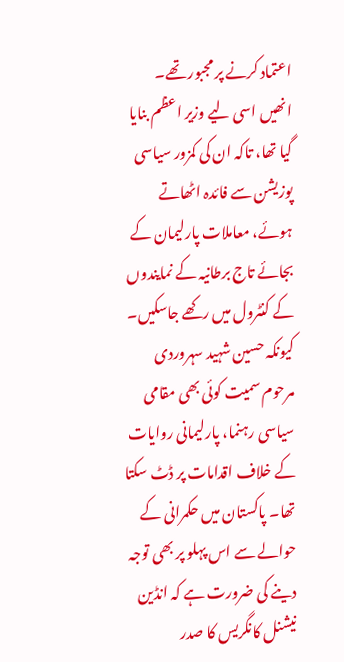اعتماد کرنے پر مجبور تھے۔ انھیں اسی لیے وزیر اعظم بنایا گیا تھا، تاکہ ان کی کمزور سیاسی پوزیشن سے فائدہ اٹھاتے ہوئے، معاملات پارلیمان کے بجائے تاج برطانیہ کے نمایندوں کے کنٹرول میں رکھے جاسکیں۔ کیونکہ حسین شہید سہروردی مرحوم سمیت کوئی بھی مقامی سیاسی رہنما، پارلیمانی روایات کے خلاف اقدامات پر ڈٹ سکتا تھا۔ پاکستان میں حکمرانی کے حوالے سے اس پہلو پر بھی توجہ دینے کی ضرورت ہے کہ انڈین نیشنل کانگریس کا صدر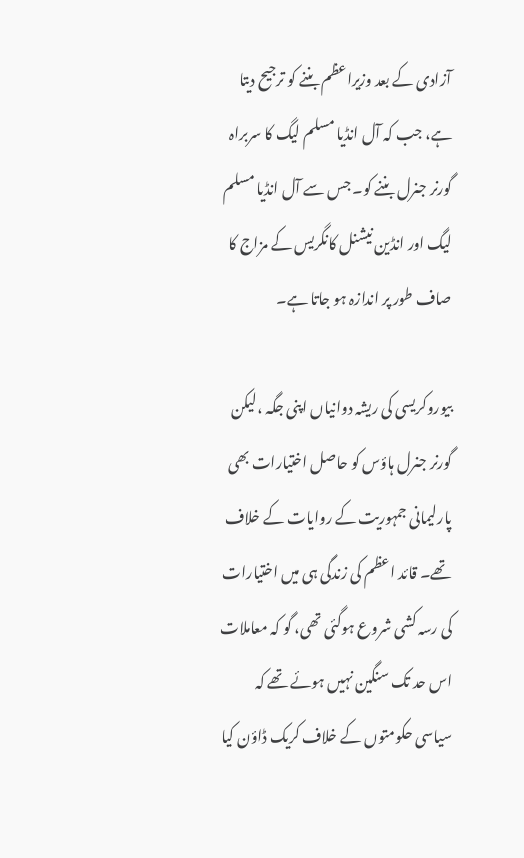آزادی کے بعد وزیراعظم بننے کو ترجیح دیتا ہے، جب کہ آل انڈیا مسلم لیگ کا سربراہ گورنر جنرل بننے کو۔ جس سے آل انڈیا مسلم لیگ اور انڈین نیشنل کانگریس کے مزاج کا صاف طور پر اندازہ ہو جاتا ہے۔

بیوروکریسی کی ریشہ دوانیاں اپنی جگہ ،لیکن گورنر جنرل ہاؤس کو حاصل اختیارات بھی پارلیمانی جمہوریت کے روایات کے خلاف تھے۔ قائد اعظم کی زندگی ہی میں اختیارات کی رسہ کشی شروع ہوگئی تھی، گو کہ معاملات اس حد تک سنگین نہیں ہوئے تھے کہ سیاسی حکومتوں کے خلاف کریک ڈاؤن کیا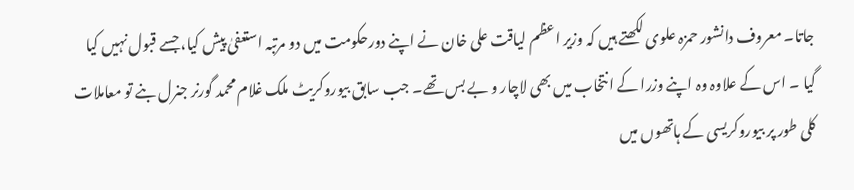جاتا۔ معروف دانشور حمزہ علوی لکھتے ہیں کہ وزیر اعظم لیاقت علی خان نے اپنے دورحکومت میں دو مرتبہ استعفیٰ پیش کیا، جسے قبول نہیں کیا گیا ۔ اس کے علاوہ وہ اپنے وزرا کے انتخاب میں بھی لاچار و بے بس تھے۔ جب سابق بیوروکریٹ ملک غلام محمد گورنر جنرل بنے تو معاملات کلی طور پر بیوروکریسی کے ہاتھوں میں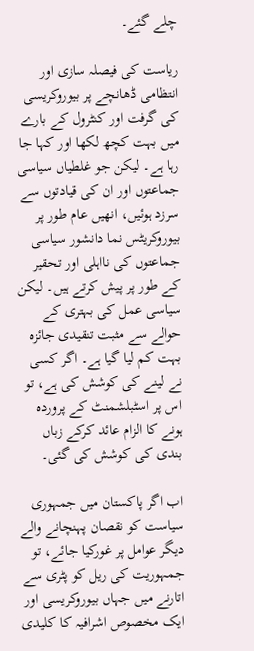چلے گئے۔

ریاست کی فیصلہ سازی اور انتظامی ڈھانچے پر بیوروکریسی کی گرفت اور کنٹرول کے بارے میں بہت کچھ لکھا اور کہا جا رہا ہے۔ لیکن جو غلطیاں سیاسی جماعتوں اور ان کی قیادتوں سے سرزد ہوئیں، انھیں عام طور پر بیوروکریٹس نما دانشور سیاسی جماعتوں کی نااہلی اور تحقیر کے طور پر پیش کرتے ہیں۔ لیکن سیاسی عمل کی بہتری کے حوالے سے مثبت تنقیدی جائزہ بہت کم لیا گیا ہے۔ اگر کسی نے لینے کی کوشش کی ہے، تو اس پر اسٹبلشمنٹ کے پروردہ ہونے کا الزام عائد کرکے زباں بندی کی کوشش کی گئی۔

اب اگر پاکستان میں جمہوری سیاست کو نقصان پہنچانے والے دیگر عوامل پر غورکیا جائے، تو جمہوریت کی ریل کو پٹری سے اتارنے میں جہاں بیوروکریسی اور ایک مخصوص اشرافیہ کا کلیدی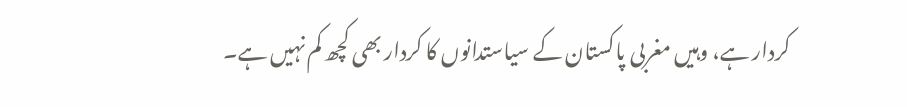کردار ہے، وہیں مغربی پاکستان کے سیاستدانوں کا کردار بھی کچھ کم نہیں ہے۔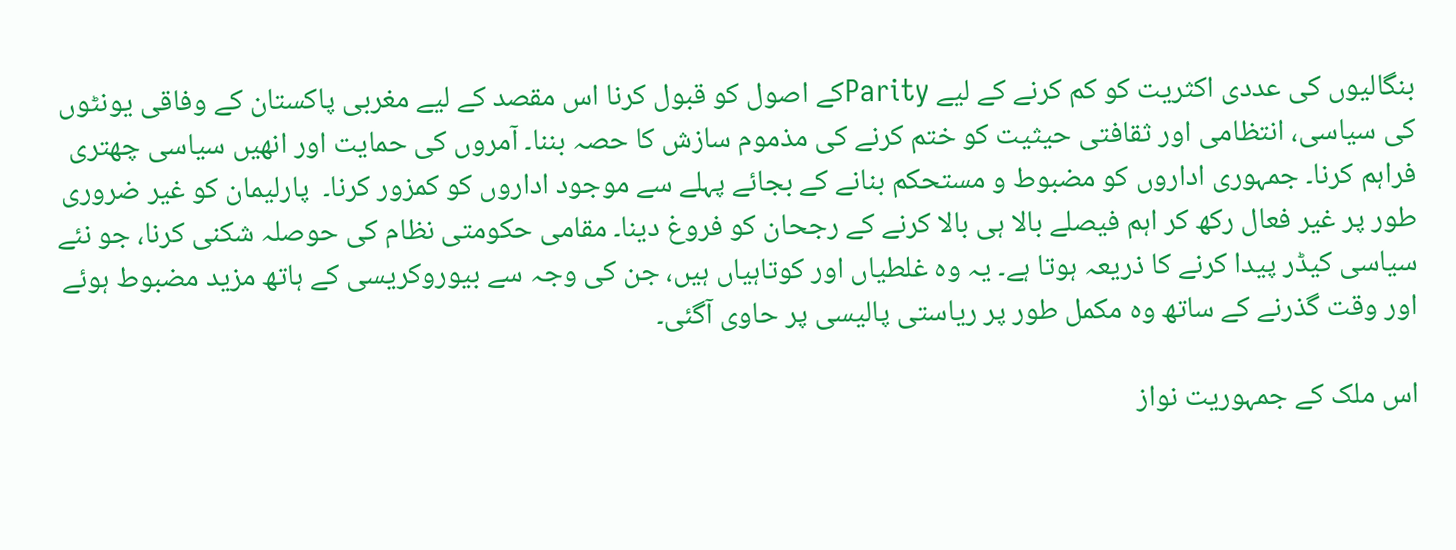بنگالیوں کی عددی اکثریت کو کم کرنے کے لیے Parityکے اصول کو قبول کرنا اس مقصد کے لیے مغربی پاکستان کے وفاقی یونٹوں کی سیاسی، انتظامی اور ثقافتی حیثیت کو ختم کرنے کی مذموم سازش کا حصہ بننا۔ آمروں کی حمایت اور انھیں سیاسی چھتری فراہم کرنا۔ جمہوری اداروں کو مضبوط و مستحکم بنانے کے بجائے پہلے سے موجود اداروں کو کمزور کرنا۔  پارلیمان کو غیر ضروری طور پر غیر فعال رکھ کر اہم فیصلے بالا ہی بالا کرنے کے رجحان کو فروغ دینا۔ مقامی حکومتی نظام کی حوصلہ شکنی کرنا، جو نئے سیاسی کیڈر پیدا کرنے کا ذریعہ ہوتا ہے۔ یہ وہ غلطیاں اور کوتاہیاں ہیں، جن کی وجہ سے بیوروکریسی کے ہاتھ مزید مضبوط ہوئے اور وقت گذرنے کے ساتھ وہ مکمل طور پر ریاستی پالیسی پر حاوی آگئی۔

اس ملک کے جمہوریت نواز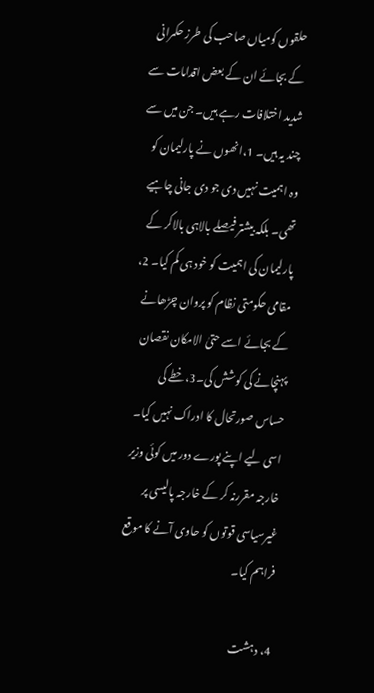حلقوں کومیاں صاحب کی طرز حکمرانی کے بجائے ان کے بعض اقدامات سے شدید اختلافات رہے ہیں۔ جن میں سے چند یہ ہیں۔ 1،انھوں نے پارلیمان کو وہ اہمیت نہیں دی جو دی جانی چاہیے تھی۔ بلکہ بیشتر فیصلے بالاہی بالاکر کے پارلیمان کی اہمیت کو خود ہی کم کیا۔ 2، مقامی حکومتی نظام کو پروان چڑھانے کے بجائے اسے حتیٰ الامکان نقصان پہنچانے کی کوشش کی۔3،خطے کی حساس صورتحال کا ادراک نہیں کیا۔ اسی لیے اپنے پورے دور میں کوئی وزیر خارجہ مقررنہ کر کے خارجہ پالیسی پر غیرسیاسی قوتوں کو حاوی آنے کا موقع فراہم کیا۔

4، دہشت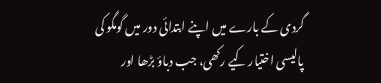گردی کے بارے میں اپنے ابتدائی دور میں گومگو کی پالیسی اختیار کیے رکھی، جب دباؤ بڑھا اور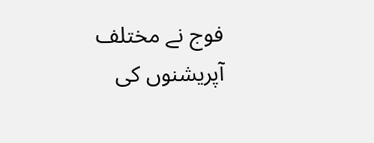فوج نے مختلف آپریشنوں کی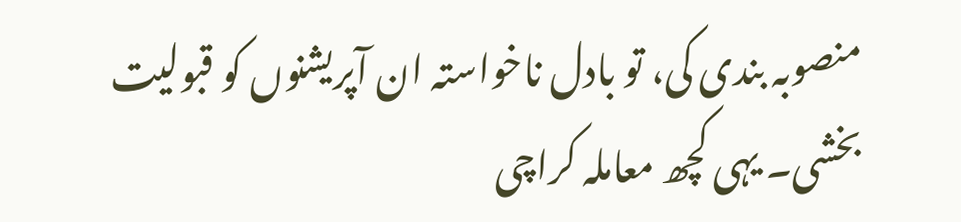منصوبہ بندی کی، تو بادل ناخواستہ ان آپریشنوں کو قبولیت بخشی۔ یہی کچھ معاملہ کراچی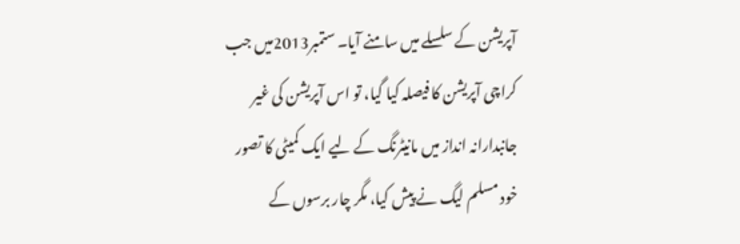آپریشن کے سلسلے میں سامنے آیا۔ ستمبر2013میں جب کراچی آپریشن کا فیصلہ کیا گیا، تو اس آپریشن کی غیر جانبدارانہ انداز میں مانیٹرنگ کے لیے ایک کمیٹی کا تصور خود مسلم لیگ نے پیش کیا، مگر چار برسوں کے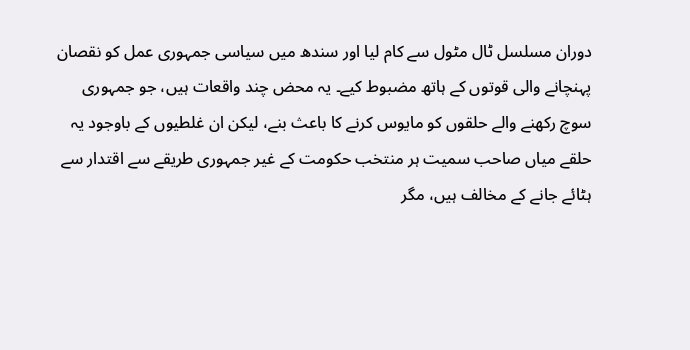دوران مسلسل ٹال مٹول سے کام لیا اور سندھ میں سیاسی جمہوری عمل کو نقصان پہنچانے والی قوتوں کے ہاتھ مضبوط کیے۔ یہ محض چند واقعات ہیں، جو جمہوری سوچ رکھنے والے حلقوں کو مایوس کرنے کا باعث بنے، لیکن ان غلطیوں کے باوجود یہ حلقے میاں صاحب سمیت ہر منتخب حکومت کے غیر جمہوری طریقے سے اقتدار سے ہٹائے جانے کے مخالف ہیں، مگر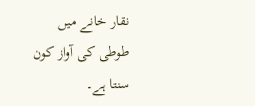نقار خانے میں طوطی کی آواز کون سنتا ہے۔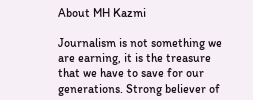About MH Kazmi

Journalism is not something we are earning, it is the treasure that we have to save for our generations. Strong believer of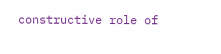constructive role of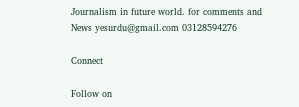Journalism in future world. for comments and News yesurdu@gmail.com 03128594276

Connect

Follow on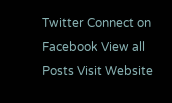Twitter Connect on Facebook View all Posts Visit Website